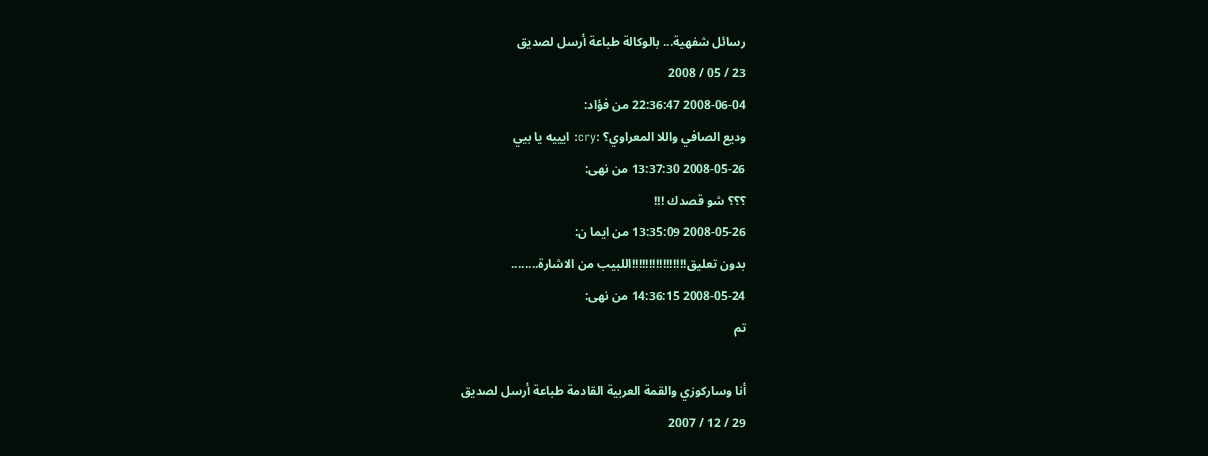رسائل شفهية... بالوكالة طباعة أرسل لصديق
23 / 05 / 2008
2008-06-04 22:36:47 من فؤاد:
وديع الصافي واللا المعراوي؟ :cry: ايييه يا بيي
2008-05-26 13:37:30 من نهى:
؟؟؟ شو قصدك !!!
2008-05-26 13:35:09 من ايما ن:
بدون تعليق!!!!!!!!!!!!!!!!اللبيب من الاشارة........
2008-05-24 14:36:15 من نهى:
تم

أنا وساركوزي والقمة العربية القادمة طباعة أرسل لصديق
29 / 12 / 2007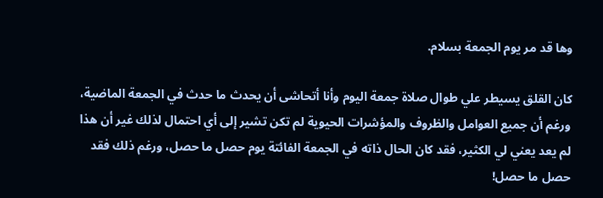وها قد مر يوم الجمعة بسلام.

كان القلق يسيطر علي طوال صلاة جمعة اليوم وأنا أتحاشى أن يحدث ما حدث في الجمعة الماضية، ورغم أن جميع العوامل والظروف والمؤشرات الحيوية لم تكن تشير إلى أي احتمال لذلك غير أن هذا لم يعد يعني لي الكثير، فقد كان الحال ذاته في الجمعة الفائتة يوم حصل ما حصل، ورغم ذلك فقد حصل ما حصل!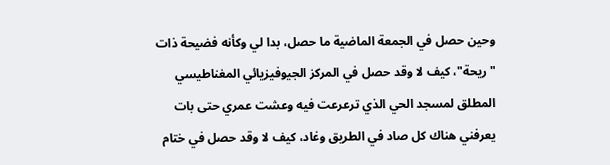وحين حصل في الجمعة الماضية ما حصل، بدا لي وكأنه فضيحة ذات "ريحة"، كيف لا وقد حصل في المركز الجيوفيزيائي المغناطيسي المطلق لمسجد الحي الذي ترعرعت فيه وعشت عمري حتى بات يعرفني هناك كل صاد في الطريق وغاد، كيف لا وقد حصل في ختام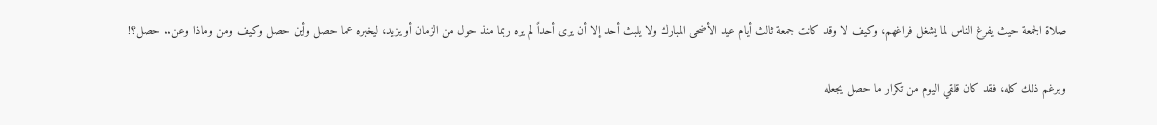صلاة الجمعة حيث يفرغ الناس لما يشغل فراغهم، وكيف لا وقد كانت جمعة ثالث أيام عيد الأضحى المبارك ولا يلبث أحد إلا أن يرى أحداً لم يره ربما منذ حول من الزمان أو يزيد، ليخبره عما حصل وأين حصل وكيف ومن وماذا وعن.. حصل؟!

وبرغم ذلك كله، فقد كان قلقي اليوم من تكرار ما حصل يجعله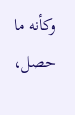وكأنه ما حصل،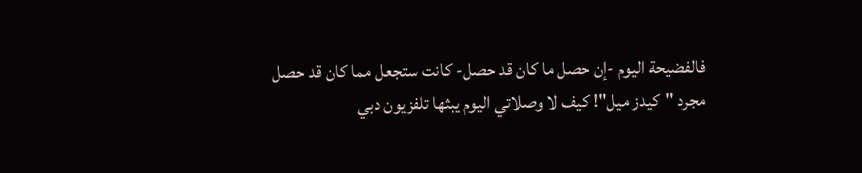فالفضيحة اليوم -إن حصل ما كان قد حصل- كانت ستجعل مما كان قد حصل مجرد "كيدز ميل"! كيف لا وصلاتي اليوم يبثها تلفزيون دبي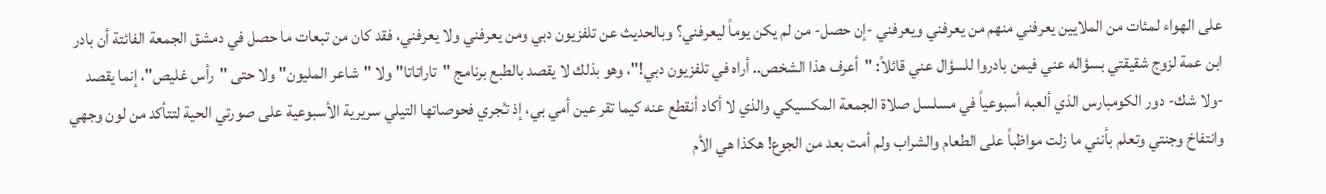على الهواء لمئات من الملايين يعرفني منهم من يعرفني ويعرفني -إن حصل- من لم يكن يوماً ليعرفني؟ وبالحديث عن تلفزيون دبي ومن يعرفني ولا يعرفني، فقد كان من تبعات ما حصل في دمشق الجمعة الفائتة أن بادر ابن عمة لزوج شقيقتي بسؤاله عني فيمن بادروا للسؤال عني قائلاً: "أعرف هذا الشخص.. أراه في تلفزيون دبي!"، وهو بذلك لا يقصد بالطبع برنامج "تاراتاتا" ولا "شاعر المليون" ولا حتى "رأس غليص"، إنما يقصد -ولا شك- دور الكومبارس الذي ألعبه أسبوعياً في مسلسل صلاة الجمعة المكسيكي والذي لا أكاد أنقطع عنه كيما تقر عين أمي بي، إذ تـُجري فحوصاتها التيلي سريرية الأسبوعية على صورتي الحية لتتأكد من لون وجهي وانتفاخ وجنتي وتعلم بأنني ما زلت مواظباً على الطعام والشراب ولم أمت بعد من الجوع! هكذا هي الأم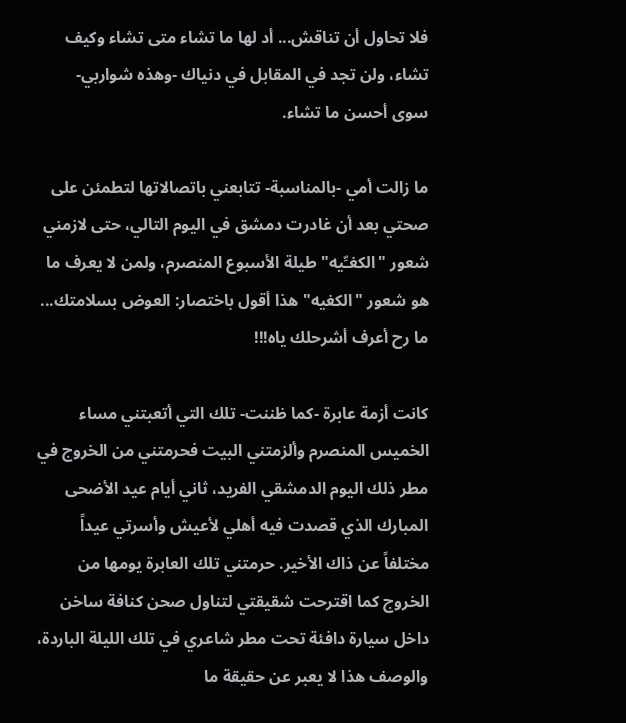فلا تحاول أن تناقش... أد لها ما تشاء متى تشاء وكيف تشاء، ولن تجد في المقابل في دنياك -وهذه شواربي- سوى أحسن ما تشاء.

ما زالت أمي -بالمناسبة- تتابعني باتصالاتها لتطمئن على صحتي بعد أن غادرت دمشق في اليوم التالي، حتى لازمني شعور "الكغـِّيه" طيلة الأسبوع المنصرم، ولمن لا يعرف ما هو شعور "الكغيه" هذا أقول باختصار: العوض بسلامتك... ما رح أعرف أشرحلك ياه!!!

كانت أزمة عابرة -كما ظننت- تلك التي أتعبتني مساء الخميس المنصرم وألزمتني البيت فحرمتني من الخروج في مطر ذلك اليوم الدمشقي الفريد، ثاني أيام عيد الأضحى المبارك الذي قصدت فيه أهلي لأعيش وأسرتي عيداً مختلفاً عن ذاك الأخير. حرمتني تلك العابرة يومها من الخروج كما اقترحت شقيقتي لتناول صحن كنافة ساخن داخل سيارة دافئة تحت مطر شاعري في تلك الليلة الباردة، والوصف هذا لا يعبر عن حقيقة ما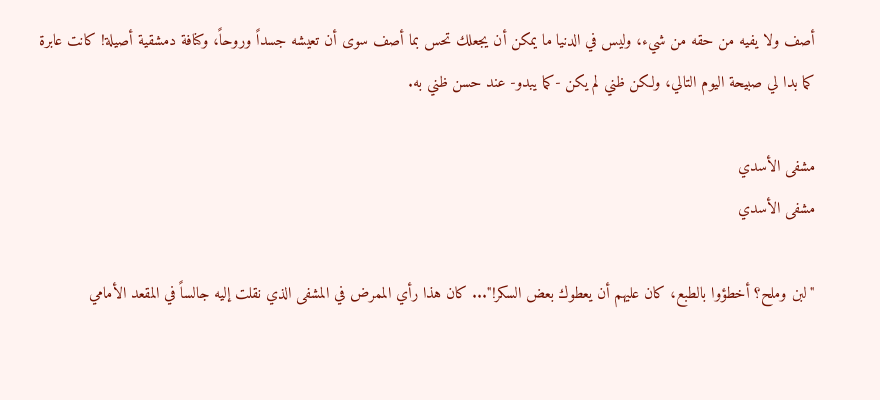أصف ولا يفيه من حقه من شيء، وليس في الدنيا ما يمكن أن يجعلك تحس بما أصف سوى أن تعيشه جسداً وروحاً، وكنافة دمشقية أصيلة! كانت عابرة كما بدا لي صبيحة اليوم التالي، ولكن ظني لم يكن -كما يبدو- عند حسن ظني به.

مشفى الأسدي
مشفى الأسدي

"لبن وملح؟ أخطؤوا بالطبع، كان عليهم أن يعطوك بعض السكر!"... كان هذا رأي الممرض في المشفى الذي نقلت إليه جالساً في المقعد الأمامي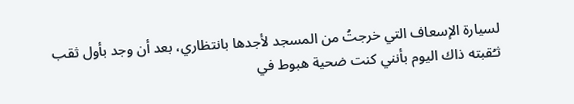لسيارة الإسعاف التي خرجتُ من المسجد لأجدها بانتظاري، بعد أن وجد بأول ثقب ثـُقبته ذاك اليوم بأنني كنت ضحية هبوط في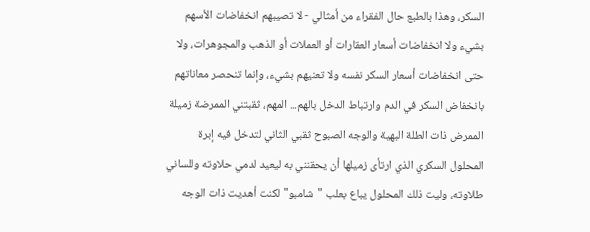السكر، وهذا بالطبع حال الفقراء من أمثالي - لا تصيبهم انخفاضات الأسهم بشيء ولا انخفاضات أسعار العقارات أو العملات أو الذهب والمجوهرات، ولا حتى انخفاضات أسعار السكر نفسه ولا تعنيهم بشيء، وإنما تنحصر معاناتهم بانخفاض السكر في الدم وارتباط الدخل بالهم... المهم، ثقبتني الممرضة زميلة الممرض ذات الطلة البهية والوجه الصبوح ثقبي الثاني لتدخل فيه إبرة المحلول السكري الذي ارتأى زميلها أن يحقنني به ليعيد لدمي حلاوته وللساني طلاوته، وليت ذلك المحلول يباع بعلب "شامبو" لكنت أهديت ذات الوجه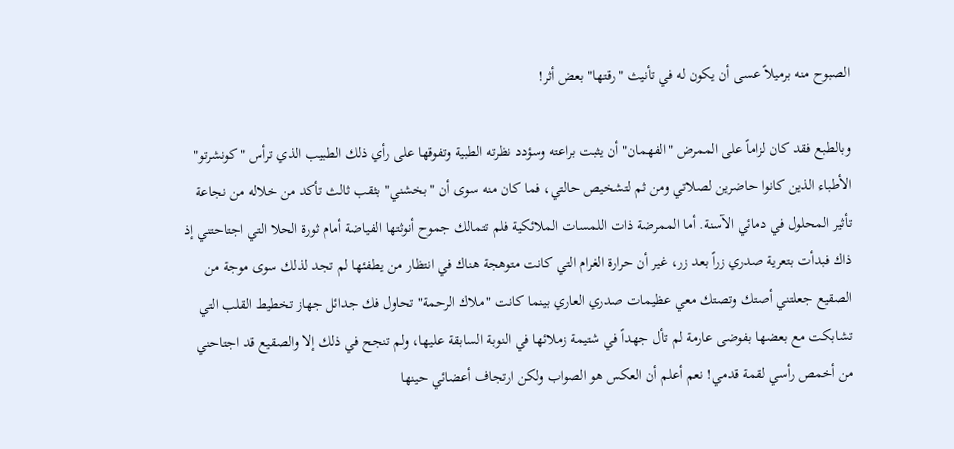الصبوح منه برميلاً عسى أن يكون له في تأنيث "رقتها" بعض أثر!

وبالطبع فقد كان لزاماً على الممرض "الفهمان" أن يثبت براعته وسؤدد نظرته الطبية وتفوقها على رأي ذلك الطبيب الذي ترأس "كونشرتو" الأطباء الذين كانوا حاضرين لصلاتي ومن ثم لتشخيص حالتي، فما كان منه سوى أن "بخشني" بثقب ثالث تأكد من خلاله من نجاعة تأثير المحلول في دمائي الآسنة. أما الممرضة ذات اللمسات الملائكية فلم تتمالك جموح أنوثتها الفياضة أمام ثورة الحلا التي اجتاحتني إذ ذاك فبدأت بتعرية صدري زراً بعد زر، غير أن حرارة الغرام التي كانت متوهجة هناك في انتظار من يطفئها لم تجد لذلك سوى موجة من الصقيع جعلتني أصتك وتصتك معي عظيمات صدري العاري بينما كانت "ملاك الرحمة" تحاول فك جدائل جهاز تخطيط القلب التي تشابكت مع بعضها بفوضى عارمة لم تأل جهداً في شتيمة زملائها في النوبة السابقة عليها، ولم تنجح في ذلك إلا والصقيع قد اجتاحني من أخمص رأسي لقمة قدمي! نعم أعلم أن العكس هو الصواب ولكن ارتجاف أعضائي حينها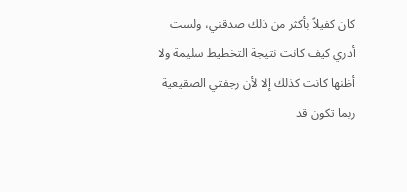كان كفيلاً بأكثر من ذلك صدقني، ولست أدري كيف كانت نتيجة التخطيط سليمة ولا أظنها كانت كذلك إلا لأن رجفتي الصقيعية ربما تكون قد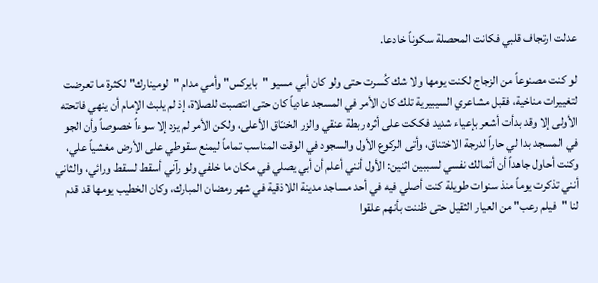عدلت ارتجاف قلبي فكانت المحصلة سكوناً خادعا.

لو كنت مصنوعاً من الزجاج لكنت يومها ولا شك كُسرت حتى ولو كان أبي مسيو "بايركس" وأمي مدام "لومينارك" لكثرة ما تعرضت لتغييرات مناخية، فقبل مشاعري السيبيرية تلك كان الأمر في المسجد عادياً كان حتى انتصبت للصلاة، إذ لم يلبث الإمام أن ينهي فاتحته الأولى إلا وقد بدأت أشعر بإعياء شديد فككت على أثره ربطة عنقي والزر الخنـّاق الأعلى، ولكن الأمر لم يزد إلا سوءاً خصوصاً وأن الجو في المسجد بدا لي حاراً لدرجة الاختناق، وأتى الركوع الأول والسجود في الوقت المناسب تماماً ليمنع سقوطي على الأرض مغشياً علي، وكنت أحاول جاهداً أن أتمالك نفسي لسببين اثنين: الأول أنني أعلم أن أبي يصلي في مكان ما خلفي ولو رآني أسقط لسقط ورائي، والثاني أنني تذكرت يوماً منذ سنوات طويلة كنت أصلي فيه في أحد مساجد مدينة اللاذقية في شهر رمضان المبارك، وكان الخطيب يومها قد قدم لنا "فيلم رعب" من العيار الثقيل حتى ظننت بأنهم علقوا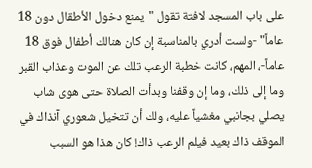على باب المسجد لافتة تقول "يمنع دخول الأطقال دون 18 عاماً" -ولست أدري بالمناسبة إن كان هنالك أطفال فوق 18 عاماً-، المهم، كانت خطبة الرعب تلك عن الموت وعذاب القبر وما إلى ذلك، وما إن وقفنا وبدأت الصلاة حتى هوى شاب يصلي بجانبي مغشياً عليه، ولك أن تتخيل شعوري آنذاك في الموقف ذاك بعيد فيلم الرعب ذاك! كان هذا هو السبب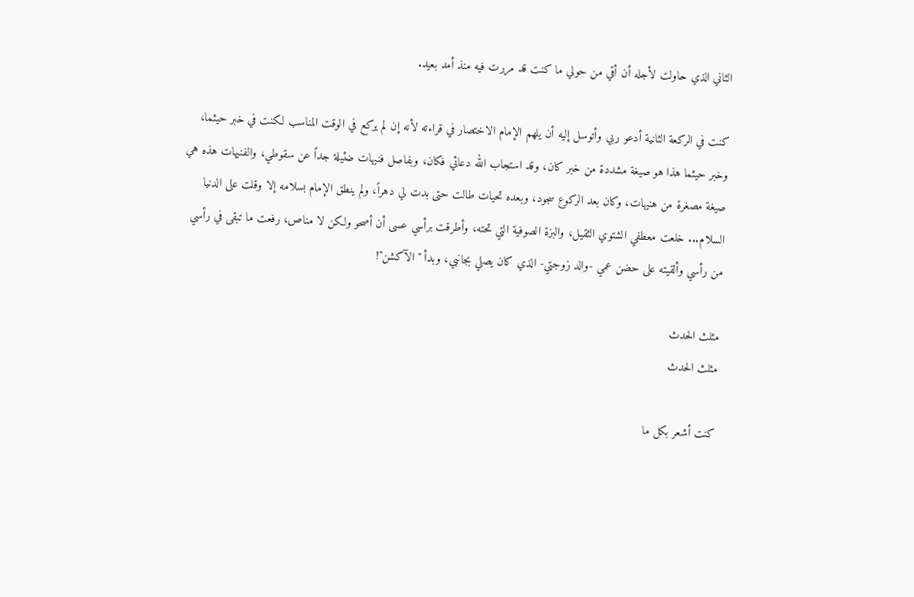الثاني الذي حاولت لأجله أن أقي من حولي ما كنت قد مررت فيه منذ أمد بعيد.

كنت في الركعة الثانية أدعو ربي وأتوسل إليه أن يلهم الإمام الاختصار في قراءته لأنه إن لم يركع في الوقت المناسب لكنت في خبر حيثما، وخبر حيثما هذا هو صيغة مشددة من خبر كان، وقد استجاب الله دعائي فكان، وبفاصل فنيهات ضئيلة جداً عن سقوطي، والفنيهات هذه هي صيغة مصغرة من هنيهات، وكان بعد الركوع سجود، وبعده تحيات طالت حتى بدت لي دهراً، ولم ينطق الإمام بسلامه إلا وقلت على الدنيا السلام... خلعت معطفي الشتوي الثقيل، والبزة الصوفية التي تحته، وأطرقت برأسي عسى أن أصحو ولكن لا مناص، رفعت ما تبقى في رأسي من رأسي وألقيته على حضن عمي -والد زوجتي- الذي كان يصلي بجانبي، وبدأ "الآكشن"!

مثلث الحدث
مثلث الحدث

كنت أشعر بكل ما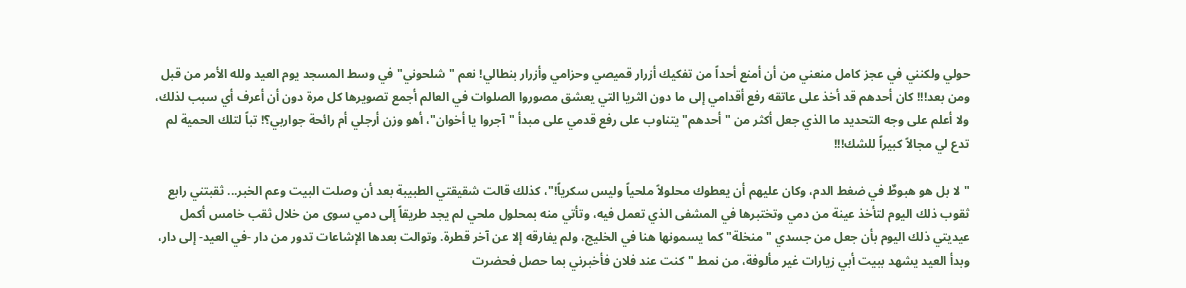حولي ولكنني في عجز كامل منعني من أن أمنع أحداً من تفكيك أزرار قميصي وحزامي وأزرار بنطالي! نعم "شلحوني" في وسط المسجد يوم العيد ولله الأمر من قبل ومن بعد!!! كان أحدهم قد أخذ على عاتقه رفع أقدامي إلى ما دون الثريا التي يعشق مصوروا الصلوات في العالم أجمع تصويرها كل مرة دون أن أعرف أي سبب لذلك، ولا أعلم على وجه التحديد ما الذي جعل أكثر من "أحدهم" يتناوب على رفع قدمي على مبدأ "آجروا يا أخوان"، أهو وزن أرجلي أم رائحة جواربي؟! تباً لتلك الحمية لم تدع لي مجالاً كبيراً للشك!!!

"لا بل هو هبوطٌ في ضغط الدم، وكان عليهم أن يعطوك محلولاً ملحياً وليس سكرياً!"، كذلك قالت شقيقتي الطبيبة بعد أن وصلت البيت وعم الخبر... ثقبتني رابع ثقوب ذلك اليوم لتأخذ عينة من دمي وتختبرها في المشفى الذي تعمل فيه، وتأتي منه بمحلول ملحي لم يجد طريقاً إلى دمي سوى من خلال ثقب خامس أكمل عيديتي ذلك اليوم بأن جعل من جسدي "منخلة" كما يسمونها هنا في الخليج، ولم يفارقه إلا عن آخر قطرة. وتوالت بعدها الإشاعات تدور من دار -في العيد- إلى دار، وبدأ العيد يشهد ببيت أبي زيارات غير مألوفة، من نمط "كنت عند فلان فأخبرني بما حصل فحضرت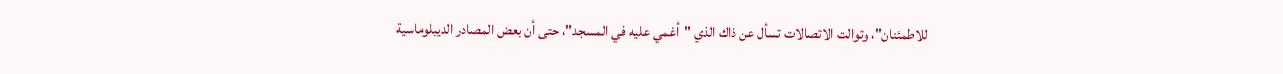للاطمئنان"، وتوالت الاتصالات تسأل عن ذاك الذي "أغمي عليه في المسجد"، حتى أن بعض المصادر الديبلوماسية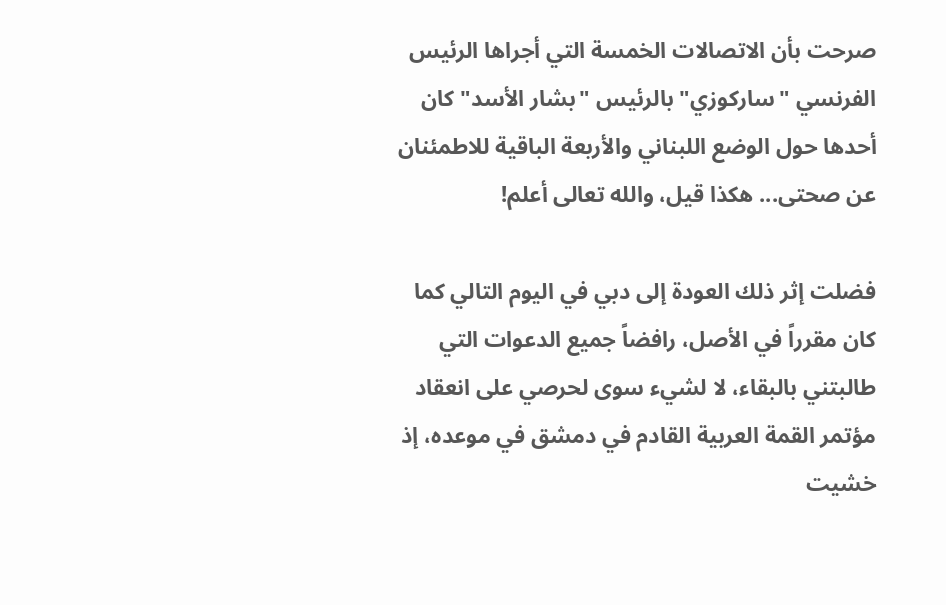صرحت بأن الاتصالات الخمسة التي أجراها الرئيس الفرنسي "ساركوزي" بالرئيس "بشار الأسد" كان أحدها حول الوضع اللبناني والأربعة الباقية للاطمئنان عن صحتى... هكذا قيل، والله تعالى أعلم!

فضلت إثر ذلك العودة إلى دبي في اليوم التالي كما كان مقرراً في الأصل، رافضاً جميع الدعوات التي طالبتني بالبقاء، لا لشيء سوى لحرصي على انعقاد مؤتمر القمة العربية القادم في دمشق في موعده، إذ خشيت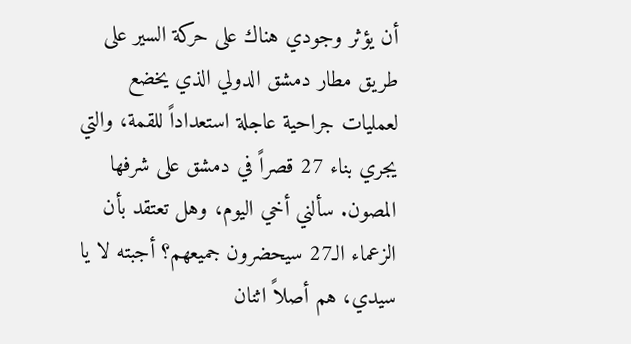أن يؤثر وجودي هناك على حركة السير على طريق مطار دمشق الدولي الذي يخضع لعمليات جراحية عاجلة استعداداً للقمة، والتي يجري بناء 27 قصراً في دمشق على شرفها المصون. سألني أخي اليوم، وهل تعتقد بأن الزعماء الـ27 سيحضرون جميعهم؟ أجبته لا يا سيدي، هم أصلاً اثنان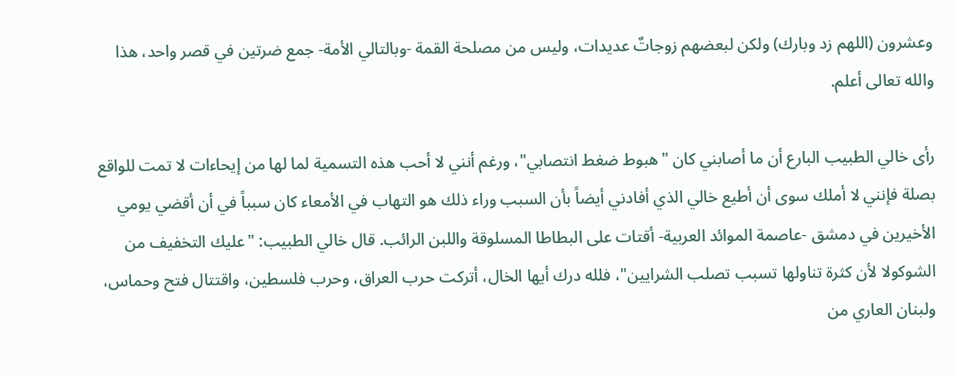وعشرون (اللهم زد وبارك) ولكن لبعضهم زوجاتٌ عديدات، وليس من مصلحة القمة -وبالتالي الأمة- جمع ضرتين في قصر واحد، هذا والله تعالى أعلم.

رأى خالي الطبيب البارع أن ما أصابني كان "هبوط ضغط انتصابي"، ورغم أنني لا أحب هذه التسمية لما لها من إيحاءات لا تمت للواقع بصلة فإنني لا أملك سوى أن أطيع خالي الذي أفادني أيضاً بأن السبب وراء ذلك هو التهاب في الأمعاء كان سبباً في أن أقضي يومي الأخيرين في دمشق -عاصمة الموائد العربية- أقتات على البطاطا المسلوقة واللبن الرائب. قال خالي الطبيب: "عليك التخفيف من الشوكولا لأن كثرة تناولها تسبب تصلب الشرايين"، فلله درك أيها الخال، أتركت حرب العراق، وحرب فلسطين، واقتتال فتح وحماس، ولبنان العاري من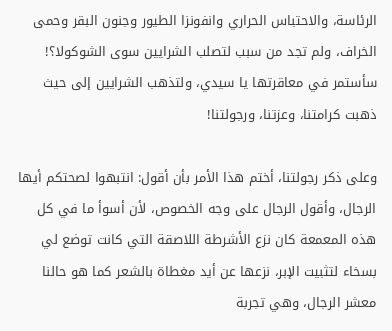الرئاسة، والاحتباس الحراري وانفونزا الطيور وجنون البقر وحمى الخراف، ولم تجد من سبب لتصلب الشرايين سوى الشوكولا؟! سأستمر في معاقرتها يا سيدي، ولتذهب الشرايين إلى حيث ذهبت كرامتنا، وعزتنا، ورجولتنا!

وعلى ذكر رجولتنا، أختم هذا الأمر بأن أقول: انتبهوا لصحتكم أيها الرجال، وأقول الرجال على وجه الخصوص، لأن أسوأ ما في كل هذه المعمعة كان نزع الأشرطة اللاصقة التي كانت توضع لي بسخاء لتثبيت الإبر، نزعها عن أيد مغطاة بالشعر كما هو حالنا معشر الرجال، وهي تجربة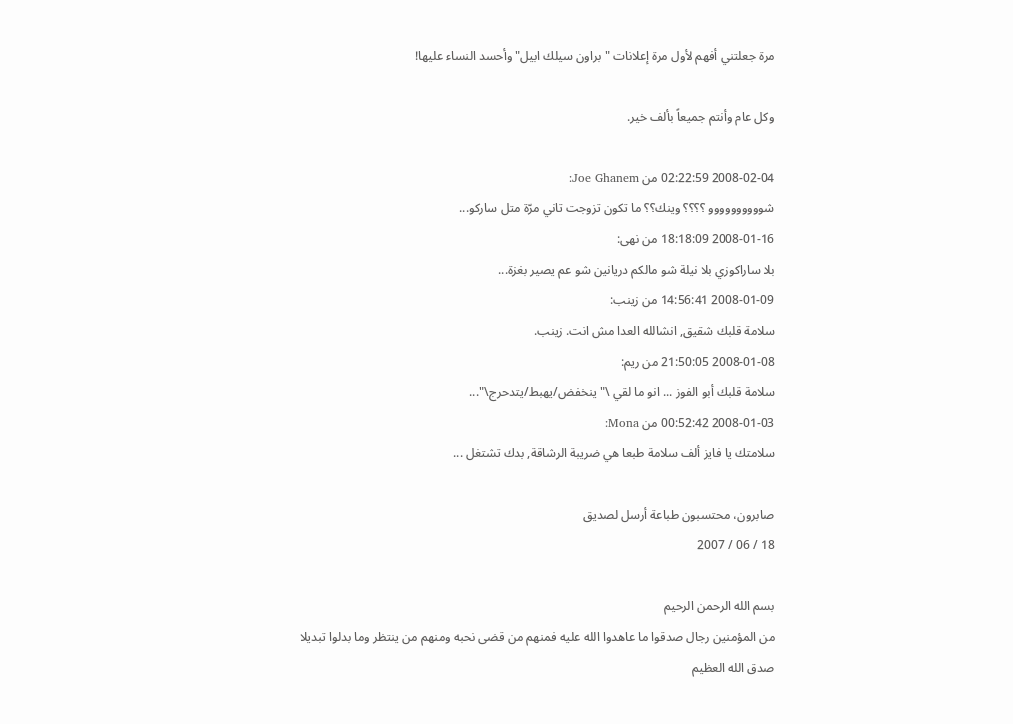مرة جعلتني أفهم لأول مرة إعلانات "براون سيلك ابيل" وأحسد النساء عليها!

وكل عام وأنتم جميعاً بألف خير.

2008-02-04 02:22:59 من Joe Ghanem:
شوووووووووو ؟؟؟؟ وينك؟؟ ما تكون تزوجت تاني مرّة متل ساركو...
2008-01-16 18:18:09 من نهى:
بلا ساراكوزي بلا نيلة شو مالكم دريانين شو عم يصير بغزة...
2008-01-09 14:56:41 من زينب:
سلامة قلبك شقيق, انشالله العدا مش انت. زينب.
2008-01-08 21:50:05 من ريم:
سلامة قلبك أبو الفوز ... انو ما لقي \"ينخفض/يهبط/يتدحرج\"...
2008-01-03 00:52:42 من Mona:
سلامتك يا فايز ألف سلامة طبعا هي ضريبة الرشاقة, بدك تشتغل ...

صابرون، محتسبون طباعة أرسل لصديق
18 / 06 / 2007

بسم الله الرحمن الرحيم
من المؤمنين رجال صدقوا ما عاهدوا الله عليه فمنهم من قضى نحبه ومنهم من ينتظر وما بدلوا تبديلا
صدق الله العظيم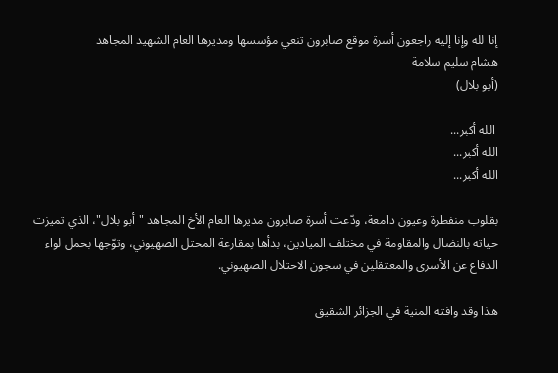إنا لله وإنا إليه راجعون أسرة موقع صابرون تنعي مؤسسها ومديرها العام الشهيد المجاهد
هشام سليم سلامة
(أبو بلال)

 الله أكبر...
الله أكبر...
الله أكبر...

بقلوب منفطرة وعيون دامعة، ودّعت أسرة صابرون مديرها العام الأخ المجاهد "أبو بلال"، الذي تميزت حياته بالنضال والمقاومة في مختلف الميادين، بدأها بمقارعة المحتل الصهيوني، وتوّجها بحمل لواء الدفاع عن الأسرى والمعتقلين في سجون الاحتلال الصهيوني.

هذا وقد وافته المنية في الجزائر الشقيق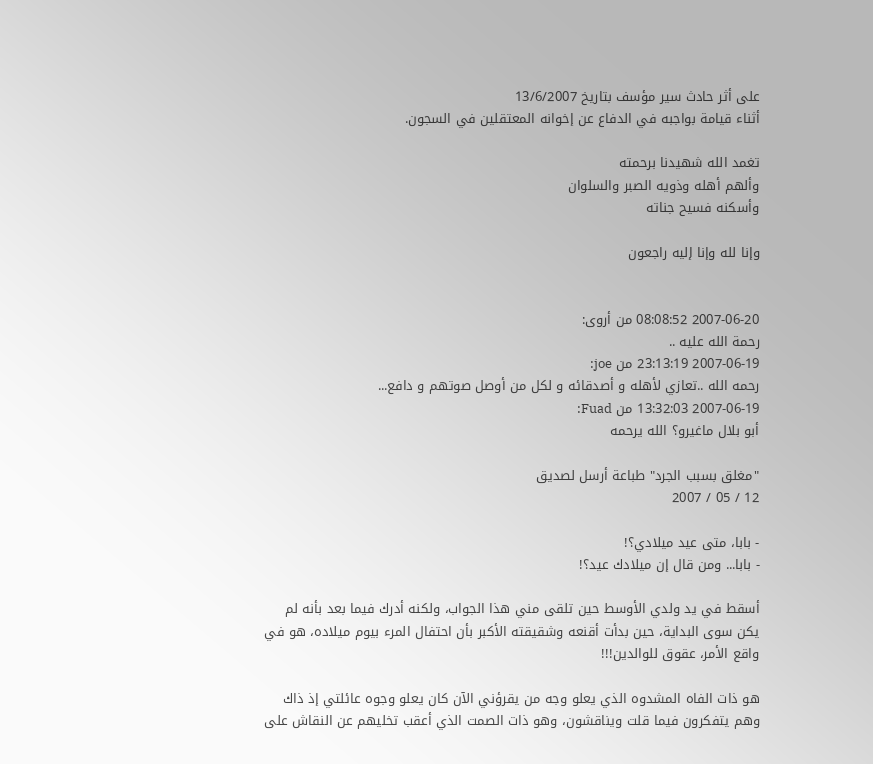على أثر حادث سير مؤسف بتاريخ 13/6/2007
أثناء قيامة بواجبه في الدفاع عن إخوانه المعتقلين في السجون.

تغمد الله شهيدنا برحمته
وألهم أهله وذويه الصبر والسلوان
وأسكنه فسيح جناته

وإنا لله وإنا إليه راجعون


2007-06-20 08:08:52 من أروى:
رحمة الله عليه ..
2007-06-19 23:13:19 من joe:
رحمه الله ..تعازي لأهله و أصدقائه و لكل من أوصل صوتهم و دافع...
2007-06-19 13:32:03 من Fuad:
أبو بلال ماغيرو؟ الله يرحمه

"مغلق بسبب الجرد" طباعة أرسل لصديق
12 / 05 / 2007

- بابا، متى عيد ميلادي؟!
- بابا... ومن قال إن ميلادك عيد؟!

أسقط في يد ولدي الأوسط حين تلقى مني هذا الجواب، ولكنه أدرك فيما بعد بأنه لم يكن سوى البداية، حين بدأت أقنعه وشقيقته الأكبر بأن احتفال المرء بيوم ميلاده، هو في واقع الأمر، عقوق للوالدين!!!

هو ذات الفاه المشدوه الذي يعلو وجه من يقرؤني الآن كان يعلو وجوه عائلتي إذ ذاك وهم يتفكرون فيما قلت ويناقشون، وهو ذات الصمت الذي أعقب تخليهم عن النقاش على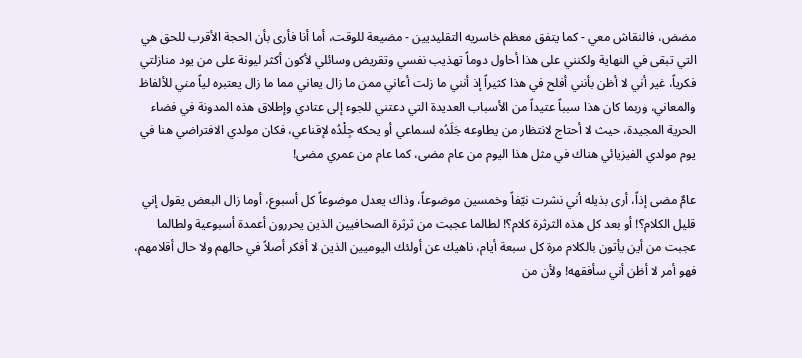مضض، فالنقاش معي - كما يتفق معظم خاسريه التقليديين - مضيعة للوقت، أما أنا فأرى بأن الحجة الأقرب للحق هي التي تبقى في النهاية ولكنني على هذا أحاول دوماً تهذيب نفسي وتقريض وسائلي لأكون أكثر ليونة على من يود منازلتي فكرياً، غير أني لا أظن بأنني أفلح في هذا كثيراً إذ أنني ما زلت أعاني ممن ما زال يعاني مما ما زال يعتبره لياً مني للألفاظ والمعاني، وربما كان هذا سبباً عتيداً من الأسباب العديدة التي دعتني للجوء إلى عتادي وإطلاق هذه المدونة في فضاء الحرية المجيدة، حيث لا أحتاج لانتظار من يطاوعه جَلَدُه لسماعي أو يحكه جِلْدُه لإقناعي، فكان مولدي الافتراضي هنا في يوم مولدي الفيزيائي هناك في مثل هذا اليوم من عام مضى، كما عام من عمري مضى!

عامٌ مضى إذاً، أرى بذيله أني نشرت نيّفاً وخمسين موضوعاً، وذاك يعدل موضوعاً كل أسبوع، أوما زال البعض يقول إني قليل الكلام؟! أو بعد كل هذه الثرثرة كلام؟! لطالما عجبت من ثرثرة الصحافيين الذين يحررون أعمدة أسبوعية ولطالما عجبت من أين يأتون بالكلام مرة كل سبعة أيام، ناهيك عن أولئك اليوميين الذين لا أفكر أصلاً في حالهم ولا حال أقلامهم، فهو أمر لا أظن أني سأفقهه! ولأن من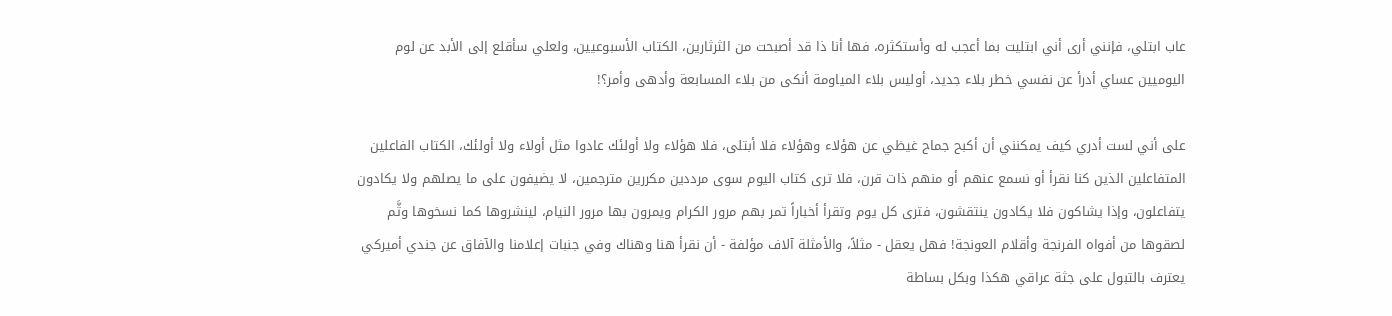عاب ابتلي، فإنني أرى أني ابتليت بما أعجب له وأستكثره، فها أنا ذا قد أصبحت من الثرثارين، الكتاب الأسبوعيين، ولعلي سأقلع إلى الأبد عن لوم اليوميين عساي أدرأ عن نفسي خطر بلاء جديد، أوليس بلاء المياومة أنكى من بلاء المسابعة وأدهى وأمر؟!

على أني لست أدري كيف يمكنني أن أكبح جماح غيظي عن هؤلاء وهؤلاء فلا أبتلى، فلا هؤلاء ولا أولئك عادوا مثل أولاء ولا أولئك، الكتاب الفاعلين المتفاعلين الذين كنا نقرأ أو نسمع عنهم أو منهم ذات قرن، فلا ترى كتاب اليوم سوى مرددين مكررين مترجمين، لا يضيفون على ما يصلهم ولا يكادون يتفاعلون، وإذا يشاكون فلا يكادون ينتقشون، فترى كل يوم وتقرأ أخباراً تمر بهم مرور الكرام ويمرون بها مرور النيام، لينشروها كما نسخوها وثَّم لصقوها من أفواه الفرنجة وأقلام العونجة! فهل يعقل - مثلاً، والأمثلة آلاف مؤلفة - أن نقرأ هنا وهناك وفي جنبات إعلامنا والآفاق عن جندي أميركي يعترف بالتبول على جثة عراقي هكذا وبكل بساطة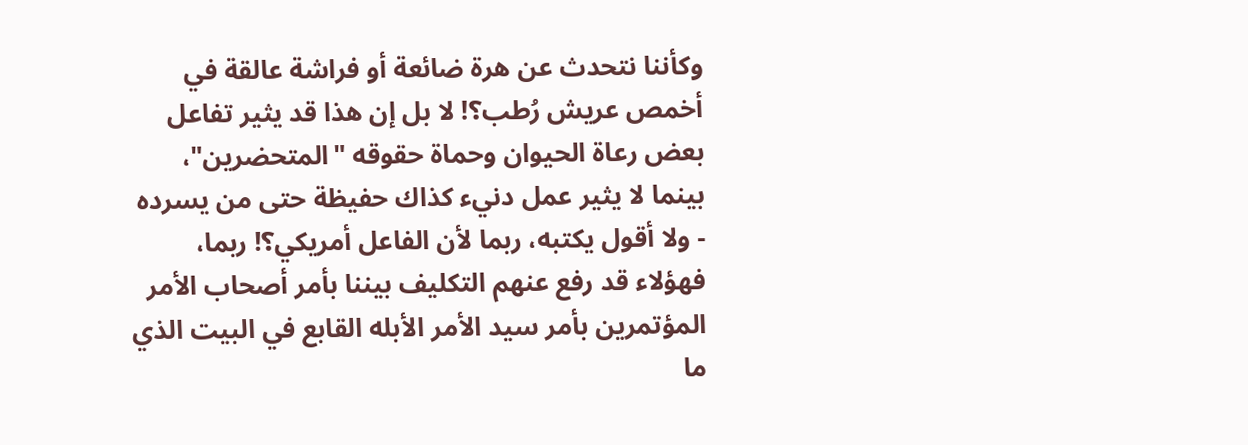وكأننا نتحدث عن هرة ضائعة أو فراشة عالقة في أخمص عريش رُطب؟! لا بل إن هذا قد يثير تفاعل بعض رعاة الحيوان وحماة حقوقه "المتحضرين"، بينما لا يثير عمل دنيء كذاك حفيظة حتى من يسرده - ولا أقول يكتبه، ربما لأن الفاعل أمريكي؟! ربما، فهؤلاء قد رفع عنهم التكليف بيننا بأمر أصحاب الأمر المؤتمرين بأمر سيد الأمر الأبله القابع في البيت الذي ما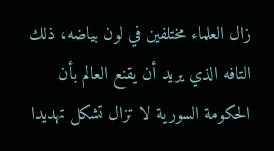زال العلماء مختلفين في لون بياضه، ذلك التافه الذي يريد أن يقنع العالم بأن الحكومة السورية لا تزال تشكل تهديدا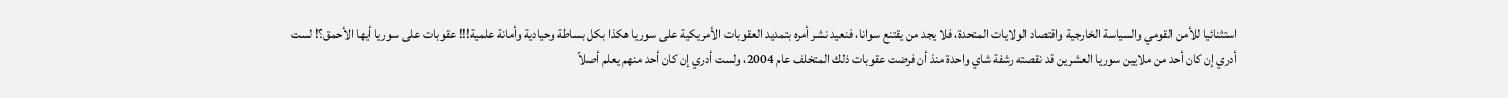استثنائيا للأمن القومي والسياسة الخارجية واقتصاد الولايات المتحدة، فلا يجد من يقتنع سوانا، فنعيد نشر أمره بتمديد العقوبات الأمريكية على سوريا هكذا بكل بساطة وحيادية وأمانة علمية!!! عقوبات على سوريا أيها الأحمق؟! لست أدري إن كان أحد من ملايين سوريا العشرين قد نقصته رشفة شاي واحدة منذ أن فرضت عقوبات ذلك المتخلف عام 2004، ولست أدري إن كان أحد منهم يعلم أصلاً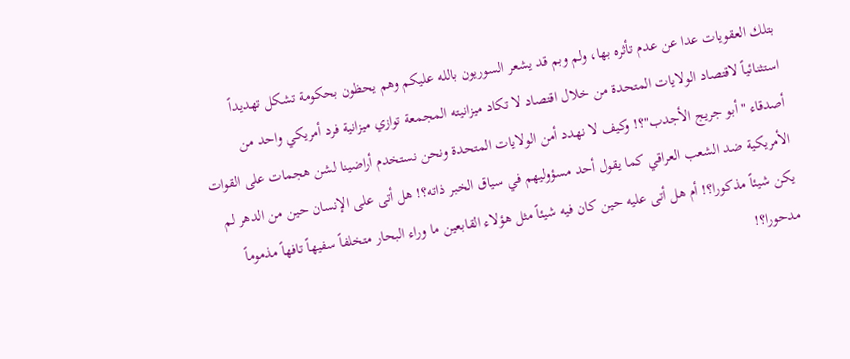بتلك العقويات عدا عن عدم تأثره بها، ولم وبم قد يشعر السوريون بالله عليكم وهم يحظون بحكومة تشكل تهديداً استثنائياً لاقتصاد الولايات المتحدة من خلال اقتصاد لا تكاد ميزانيته المجمعة توازي ميزانية فرد أمريكي واحد من أصدقاء "أبو جريج الأجدب"؟! وكيف لا نهدد أمن الولايات المتحدة ونحن نستخدم أراضينا لشن هجمات على القوات الأمريكية ضد الشعب العراقي كما يقول أحد مسؤوليهم في سياق الخبر ذاته؟! هل أتى على الإنسان حين من الدهر لم يكن شيئاً مذكورا؟! أم هل أتى عليه حين كان فيه شيئاً مثل هؤلاء القابعين ما وراء البحار متخلفاً سفيهاً تافهاً مذموماً مدحورا؟!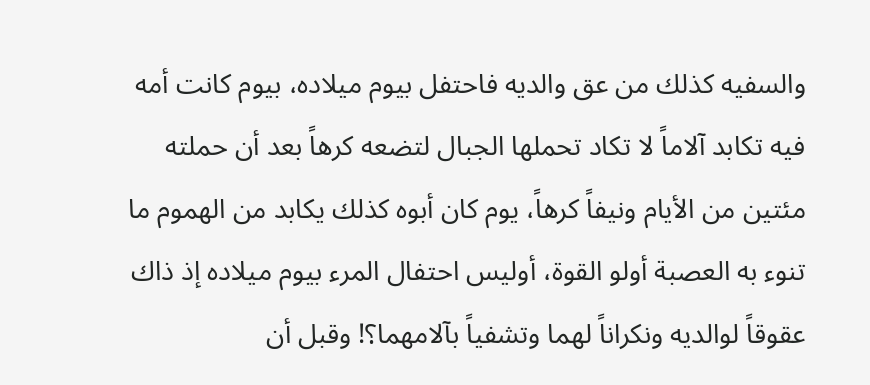والسفيه كذلك من عق والديه فاحتفل بيوم ميلاده، بيوم كانت أمه فيه تكابد آلاماً لا تكاد تحملها الجبال لتضعه كرهاً بعد أن حملته مئتين من الأيام ونيفاً كرهاً، يوم كان أبوه كذلك يكابد من الهموم ما تنوء به العصبة أولو القوة، أوليس احتفال المرء بيوم ميلاده إذ ذاك عقوقاً لوالديه ونكراناً لهما وتشفياً بآلامهما؟! وقبل أن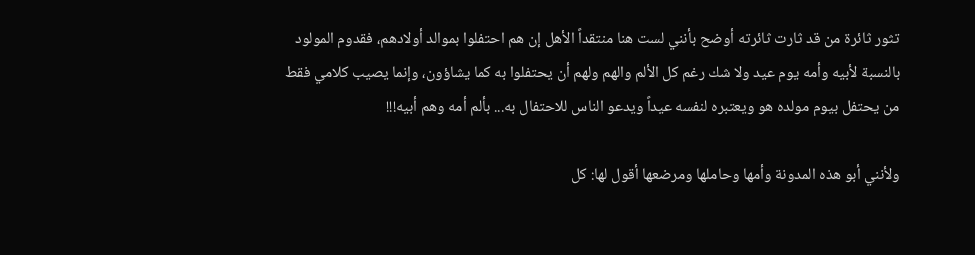تثور ثائرة من قد ثارت ثائرته أوضح بأنني لست هنا منتقداً الأهل إن هم احتفلوا بموالد أولادهم، فقدوم المولود بالنسبة لأبيه وأمه يوم عيد ولا شك رغم كل الألم والهم ولهم أن يحتفلوا به كما يشاؤون، وإنما يصيب كلامي فقط من يحتفل بيوم مولده هو ويعتبره لنفسه عيداً ويدعو الناس للاحتفال به... بألم أمه وهم أبيه!!!

ولأنني أبو هذه المدونة وأمها وحاملها ومرضعها أقول لها: كل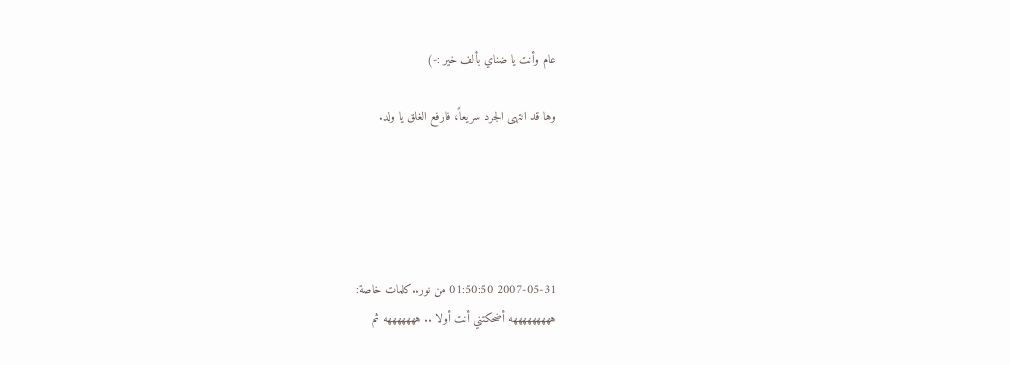عام وأنت يا ضناي بألف خير :-)

وها قد انتهى الجرد سريعاً، فارفع الغلق يا ولد.





2007-05-31 01:50:50 من نور..كلمات خاصة:
هههههههههه أضحكتني أنت أولا .. هههههههه ثم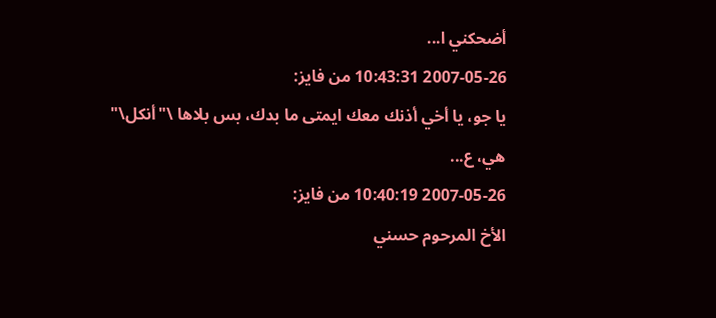أضحكني ا...
2007-05-26 10:43:31 من فايز:
يا جو، يا أخي أذنك معك ايمتى ما بدك، بس بلاها \"أنكل\" هي، ع...
2007-05-26 10:40:19 من فايز:
الأخ المرحوم حسني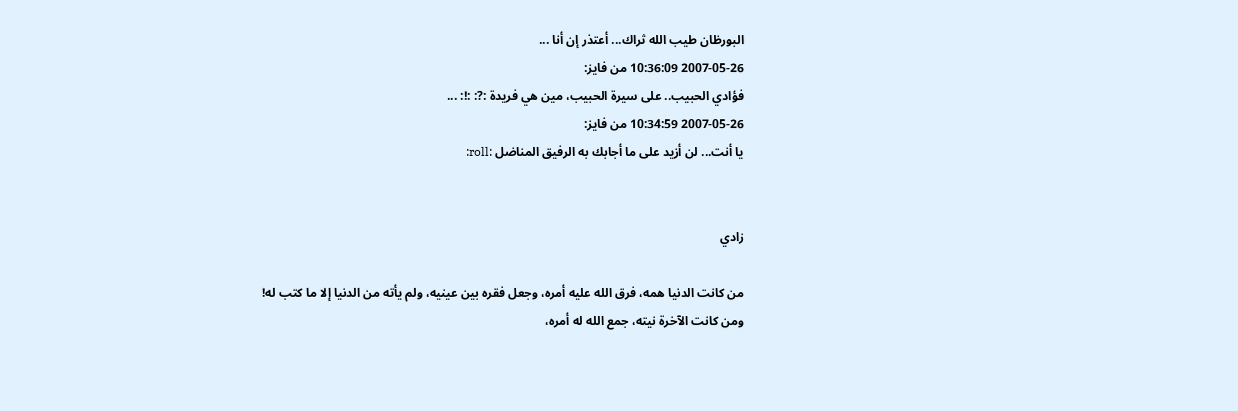البورظان طيب الله ثراك... أعتذر إن أنا ...
2007-05-26 10:36:09 من فايز:
فؤادي الحبيب.. على سيرة الحبيب، مين هي فريدة :?: :!: ...
2007-05-26 10:34:59 من فايز:
يا أنت... لن أزيد على ما أجابك به الرفيق المناضل :roll:


زادي

من كانت الدنيا همه، فرق الله عليه أمره، وجعل فقره بين عينيه، ولم يأته من الدنيا إلا ما كتب له!
ومن كانت الآخرة نيته، جمع الله له أمره،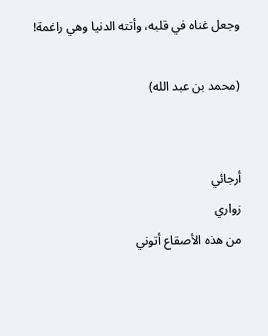وجعل غناه في قلبه، وأتته الدنيا وهي راغمة!

(محمد بن عبد الله)


أرجائي
زواري
من هذه الأصقاع أتوني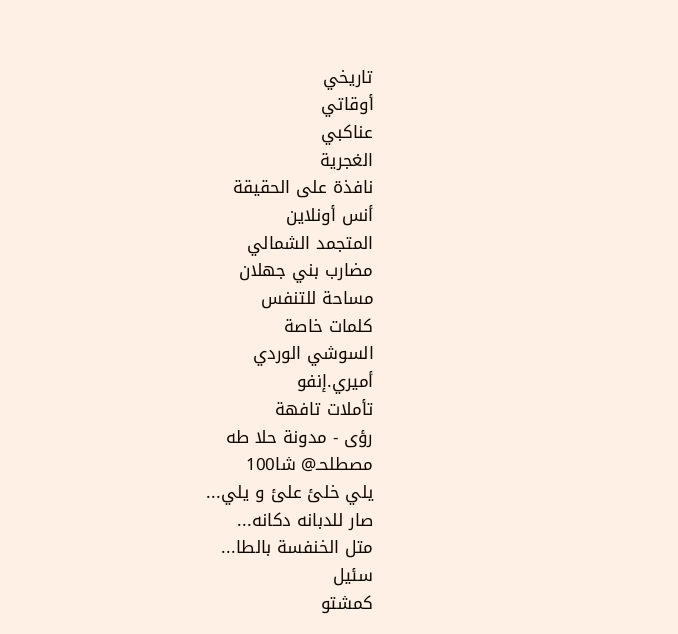تاريخي
أوقاتي
عناكبي
الغجرية
نافذة على الحقيقة
أنس أونلاين
المتجمد الشمالي
مضارب بني جهلان
مساحة للتنفس
كلمات خاصة
السوشي الوردي
أميري.إنفو
تأملات تافهة
رؤى - مدونة حلا طه
مصطلحـ@ شا100
يلي خلئ علئ و يلي...
صار للدبانه دكانه...
متل الخنفسة بالطا...
سئيل
كمشتو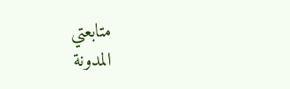متابعتي
المدونة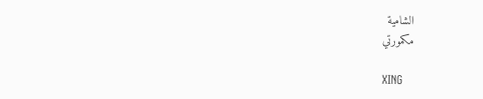الشامية
مكمورتي

XING